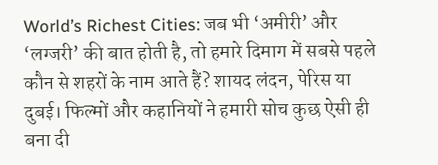World’s Richest Cities: जब भी ‘अमीरी’ और ‘लग्जरी’ की बात होती है, तो हमारे दिमाग में सबसे पहले कौन से शहरों के नाम आते हैं? शायद लंदन, पेरिस या दुबई। फिल्मों और कहानियों ने हमारी सोच कुछ ऐसी ही बना दी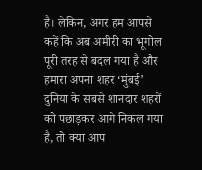है। लेकिन, अगर हम आपसे कहें कि अब अमीरी का भूगोल पूरी तरह से बदल गया है और हमारा अपना शहर ‘मुंबई’ दुनिया के सबसे शानदार शहरों को पछाड़कर आगे निकल गया है, तो क्या आप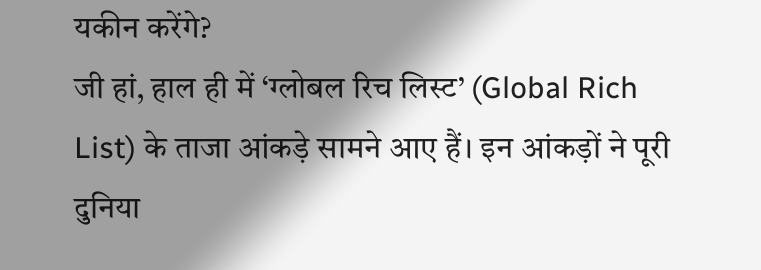यकीन करेंगे?
जी हां, हाल ही में ‘ग्लोबल रिच लिस्ट’ (Global Rich List) के ताजा आंकड़े सामने आए हैं। इन आंकड़ों ने पूरी दुनिया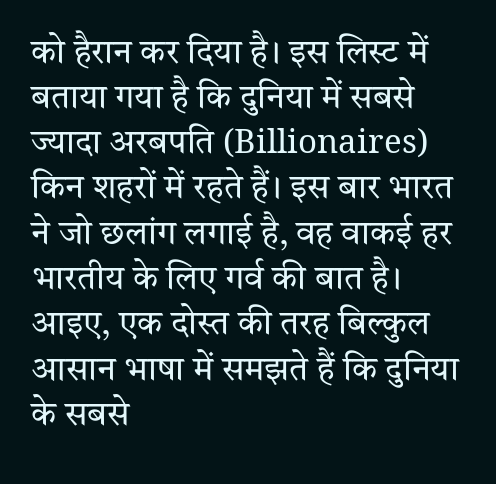को हैरान कर दिया है। इस लिस्ट में बताया गया है कि दुनिया में सबसे ज्यादा अरबपति (Billionaires) किन शहरों में रहते हैं। इस बार भारत ने जो छलांग लगाई है, वह वाकई हर भारतीय के लिए गर्व की बात है। आइए, एक दोस्त की तरह बिल्कुल आसान भाषा में समझते हैं कि दुनिया के सबसे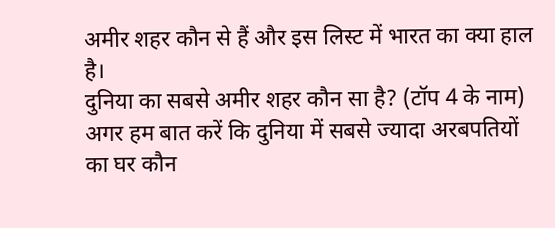अमीर शहर कौन से हैं और इस लिस्ट में भारत का क्या हाल है।
दुनिया का सबसे अमीर शहर कौन सा है? (टॉप 4 के नाम)
अगर हम बात करें कि दुनिया में सबसे ज्यादा अरबपतियों का घर कौन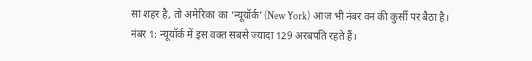सा शहर है, तो अमेरिका का ‘न्यूयॉर्क’ (New York) आज भी नंबर वन की कुर्सी पर बैठा है।
नंबर 1: न्यूयॉर्क में इस वक्त सबसे ज्यादा 129 अरबपति रहते हैं।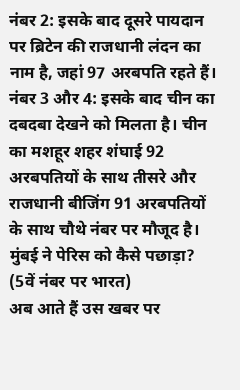नंबर 2: इसके बाद दूसरे पायदान पर ब्रिटेन की राजधानी लंदन का नाम है, जहां 97 अरबपति रहते हैं।
नंबर 3 और 4: इसके बाद चीन का दबदबा देखने को मिलता है। चीन का मशहूर शहर शंघाई 92 अरबपतियों के साथ तीसरे और राजधानी बीजिंग 91 अरबपतियों के साथ चौथे नंबर पर मौजूद है।
मुंबई ने पेरिस को कैसे पछाड़ा? (5वें नंबर पर भारत)
अब आते हैं उस खबर पर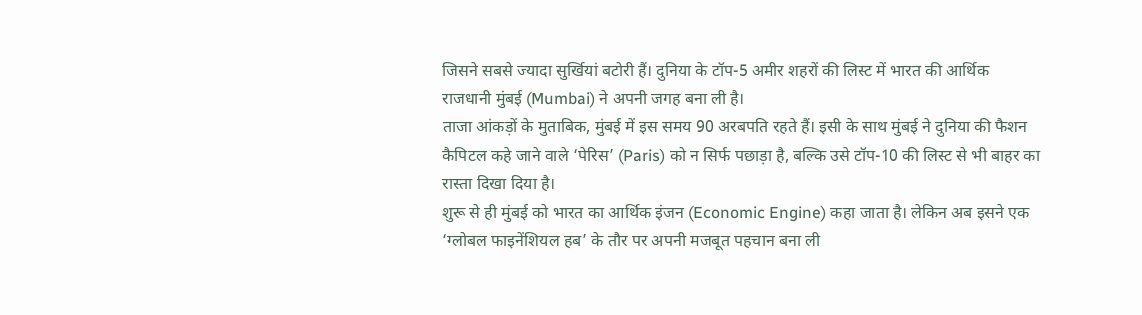जिसने सबसे ज्यादा सुर्खियां बटोरी हैं। दुनिया के टॉप-5 अमीर शहरों की लिस्ट में भारत की आर्थिक राजधानी मुंबई (Mumbai) ने अपनी जगह बना ली है।
ताजा आंकड़ों के मुताबिक, मुंबई में इस समय 90 अरबपति रहते हैं। इसी के साथ मुंबई ने दुनिया की फैशन कैपिटल कहे जाने वाले ‘पेरिस’ (Paris) को न सिर्फ पछाड़ा है, बल्कि उसे टॉप-10 की लिस्ट से भी बाहर का रास्ता दिखा दिया है।
शुरू से ही मुंबई को भारत का आर्थिक इंजन (Economic Engine) कहा जाता है। लेकिन अब इसने एक ‘ग्लोबल फाइनेंशियल हब’ के तौर पर अपनी मजबूत पहचान बना ली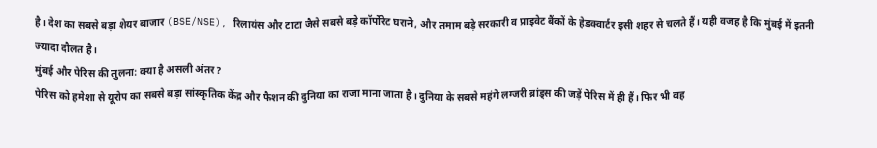है। देश का सबसे बड़ा शेयर बाजार (BSE/NSE), रिलायंस और टाटा जैसे सबसे बड़े कॉर्पोरेट घराने, और तमाम बड़े सरकारी व प्राइवेट बैंकों के हेडक्वार्टर इसी शहर से चलते हैं। यही वजह है कि मुंबई में इतनी ज्यादा दौलत है।
मुंबई और पेरिस की तुलना: क्या है असली अंतर?
पेरिस को हमेशा से यूरोप का सबसे बड़ा सांस्कृतिक केंद्र और फैशन की दुनिया का राजा माना जाता है। दुनिया के सबसे महंगे लग्जरी ब्रांड्स की जड़ें पेरिस में ही हैं। फिर भी वह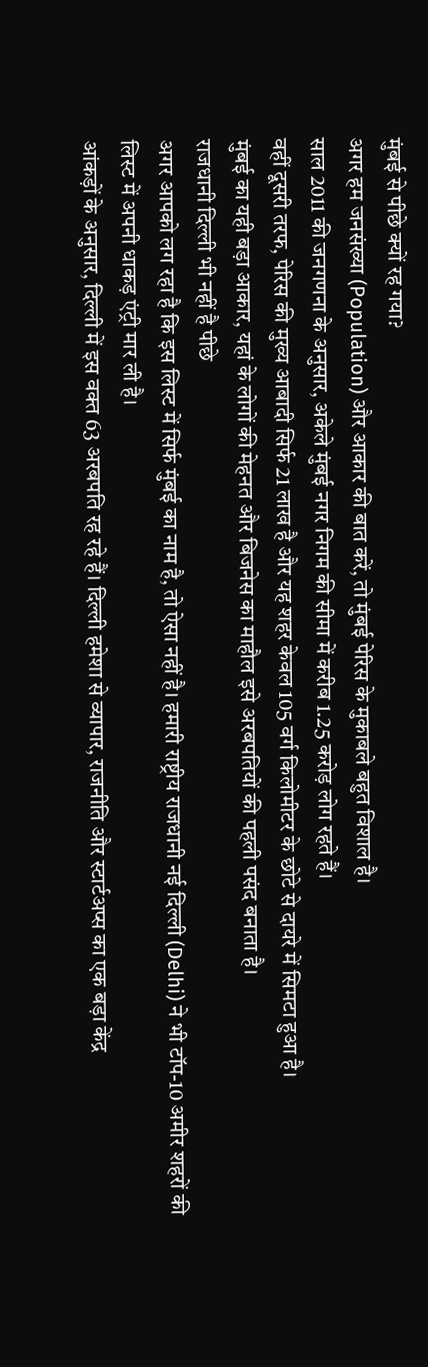मुंबई से पीछे क्यों रह गया?
अगर हम जनसंख्या (Population) और आकार की बात करें, तो मुंबई पेरिस के मुकाबले बहुत विशाल है।
साल 2011 की जनगणना के अनुसार, अकेले मुंबई नगर निगम की सीमा में करीब 1.25 करोड़ लोग रहते हैं।
वहीं दूसरी तरफ, पेरिस की मुख्य आबादी सिर्फ 21 लाख है और यह शहर केवल 105 वर्ग किलोमीटर के छोटे से दायरे में सिमटा हुआ है।
मुंबई का यही बड़ा आकार, यहां के लोगों की मेहनत और बिजनेस का माहौल इसे अरबपतियों की पहली पसंद बनाता है।
राजधानी दिल्ली भी नहीं है पीछे
अगर आपको लग रहा है कि इस लिस्ट में सिर्फ मुंबई का नाम है, तो ऐसा नहीं है। हमारी राष्ट्रीय राजधानी नई दिल्ली (Delhi) ने भी टॉप-10 अमीर शहरों की लिस्ट में अपनी धाकड़ एंट्री मार ली है।
आंकड़ों के अनुसार, दिल्ली में इस वक्त 63 अरबपति रह रहे हैं। दिल्ली हमेशा से व्यापार, राजनीति और स्टार्टअप्स का एक बड़ा केंद्र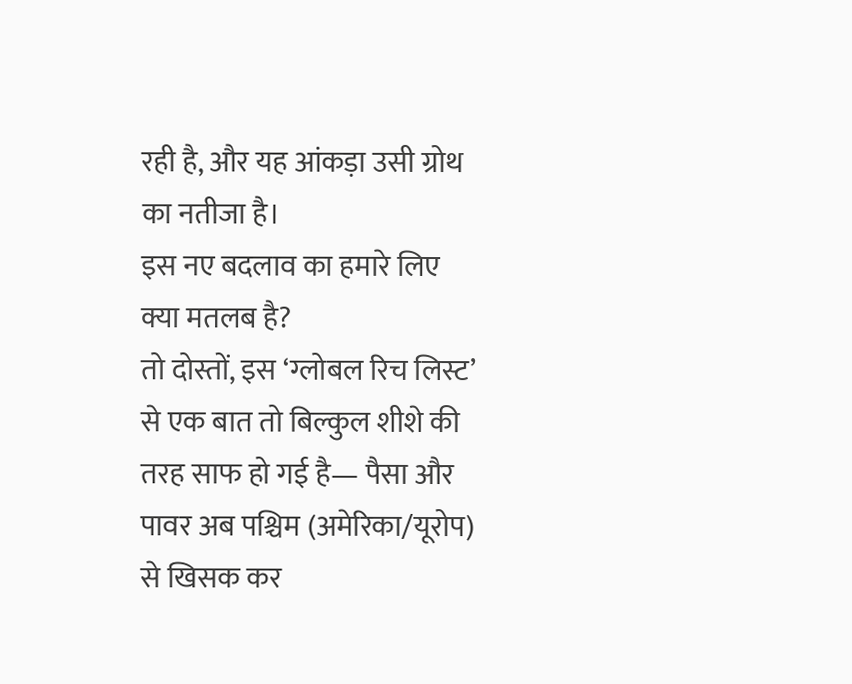रही है, और यह आंकड़ा उसी ग्रोथ का नतीजा है।
इस नए बदलाव का हमारे लिए क्या मतलब है?
तो दोस्तों, इस ‘ग्लोबल रिच लिस्ट’ से एक बात तो बिल्कुल शीशे की तरह साफ हो गई है— पैसा और पावर अब पश्चिम (अमेरिका/यूरोप) से खिसक कर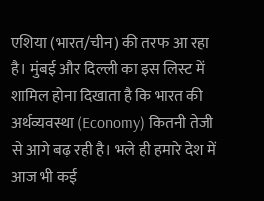एशिया (भारत/चीन) की तरफ आ रहा है। मुंबई और दिल्ली का इस लिस्ट में शामिल होना दिखाता है कि भारत की अर्थव्यवस्था (Economy) कितनी तेजी से आगे बढ़ रही है। भले ही हमारे देश में आज भी कई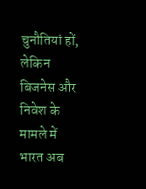चुनौतियां हों, लेकिन बिजनेस और निवेश के मामले में भारत अब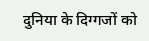दुनिया के दिग्गजों को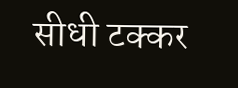सीधी टक्कर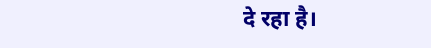दे रहा है।